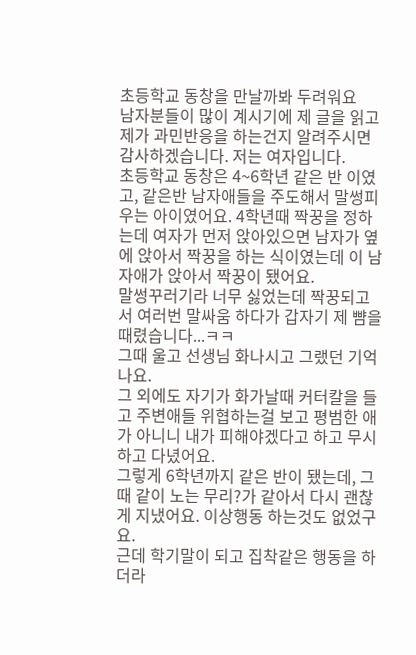초등학교 동창을 만날까봐 두려워요
남자분들이 많이 계시기에 제 글을 읽고 제가 과민반응을 하는건지 알려주시면 감사하겠습니다. 저는 여자입니다.
초등학교 동창은 4~6학년 같은 반 이였고, 같은반 남자애들을 주도해서 말썽피우는 아이였어요. 4학년때 짝꿍을 정하는데 여자가 먼저 앉아있으면 남자가 옆에 앉아서 짝꿍을 하는 식이였는데 이 남자애가 앉아서 짝꿍이 됐어요.
말썽꾸러기라 너무 싫었는데 짝꿍되고서 여러번 말싸움 하다가 갑자기 제 뺨을 때렸습니다...ㅋㅋ
그때 울고 선생님 화나시고 그랬던 기억 나요.
그 외에도 자기가 화가날때 커터칼을 들고 주변애들 위협하는걸 보고 평범한 애가 아니니 내가 피해야겠다고 하고 무시하고 다녔어요.
그렇게 6학년까지 같은 반이 됐는데, 그때 같이 노는 무리?가 같아서 다시 괜찮게 지냈어요. 이상행동 하는것도 없었구요.
근데 학기말이 되고 집착같은 행동을 하더라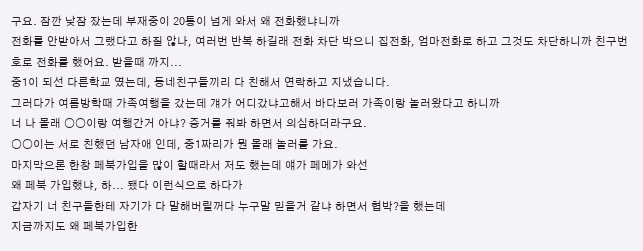구요. 잠깐 낮잠 잤는데 부재중이 20통이 넘게 와서 왜 전화했냐니까
전화를 안받아서 그랬다고 하질 않나, 여러번 반복 하길래 전화 차단 박으니 집전화, 엄마전화로 하고 그것도 차단하니까 친구번호로 전화를 했어요. 받을때 까지...
중1이 되선 다른학교 였는데, 동네친구들끼리 다 친해서 연락하고 지냈습니다.
그러다가 여름방학때 가족여행을 갔는데 걔가 어디갔냐고해서 바다보러 가족이랑 놀러왔다고 하니까
너 나 몰래 ○○이랑 여행간거 아냐? 증거를 줘봐 하면서 의심하더라구요.
○○이는 서로 친했던 남자애 인데, 중1짜리가 뭔 몰래 놀러를 가요.
마지막으론 한창 페북가입을 많이 할때라서 저도 했는데 얘가 페메가 와선
왜 페북 가입했냐, 하... 됐다 이런식으로 하다가
갑자기 너 친구들한테 자기가 다 말해버릴꺼다 누구말 믿을거 같냐 하면서 협박?을 했는데
지금까지도 왜 페북가입한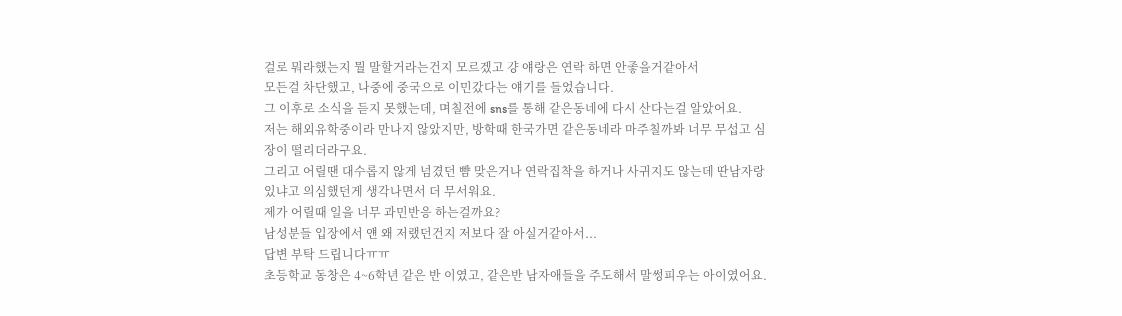걸로 뭐라했는지 뭘 말할거라는건지 모르겠고 걍 얘랑은 연락 하면 안좋을거같아서
모든걸 차단했고, 나중에 중국으로 이민갔다는 얘기를 들었습니다.
그 이후로 소식을 듣지 못했는데, 며칠전에 sns를 통해 같은동네에 다시 산다는걸 알았어요.
저는 해외유학중이라 만나지 않았지만, 방학때 한국가면 같은동네라 마주칠까봐 너무 무섭고 심장이 떨리더라구요.
그리고 어릴땐 대수롭지 않게 넘겼던 뺨 맞은거나 연락집착을 하거나 사귀지도 않는데 딴남자랑 있냐고 의심했던게 생각나면서 더 무서워요.
제가 어릴때 일을 너무 과민반응 하는걸까요?
남성분들 입장에서 얜 왜 저랬던건지 저보다 잘 아실거같아서...
답변 부탁 드립니다ㅠㅠ
초등학교 동창은 4~6학년 같은 반 이였고, 같은반 남자애들을 주도해서 말썽피우는 아이였어요.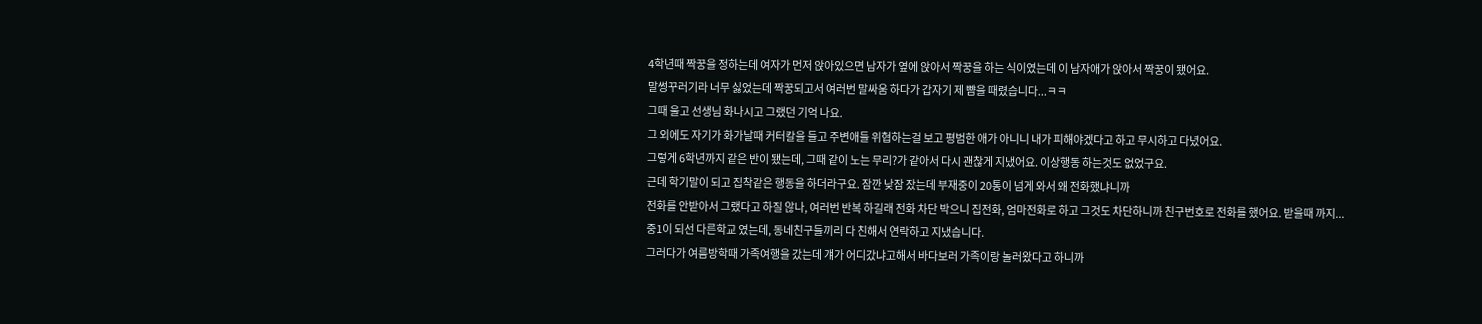4학년때 짝꿍을 정하는데 여자가 먼저 앉아있으면 남자가 옆에 앉아서 짝꿍을 하는 식이였는데 이 남자애가 앉아서 짝꿍이 됐어요.
말썽꾸러기라 너무 싫었는데 짝꿍되고서 여러번 말싸움 하다가 갑자기 제 뺨을 때렸습니다...ㅋㅋ
그때 울고 선생님 화나시고 그랬던 기억 나요.
그 외에도 자기가 화가날때 커터칼을 들고 주변애들 위협하는걸 보고 평범한 애가 아니니 내가 피해야겠다고 하고 무시하고 다녔어요.
그렇게 6학년까지 같은 반이 됐는데, 그때 같이 노는 무리?가 같아서 다시 괜찮게 지냈어요. 이상행동 하는것도 없었구요.
근데 학기말이 되고 집착같은 행동을 하더라구요. 잠깐 낮잠 잤는데 부재중이 20통이 넘게 와서 왜 전화했냐니까
전화를 안받아서 그랬다고 하질 않나, 여러번 반복 하길래 전화 차단 박으니 집전화, 엄마전화로 하고 그것도 차단하니까 친구번호로 전화를 했어요. 받을때 까지...
중1이 되선 다른학교 였는데, 동네친구들끼리 다 친해서 연락하고 지냈습니다.
그러다가 여름방학때 가족여행을 갔는데 걔가 어디갔냐고해서 바다보러 가족이랑 놀러왔다고 하니까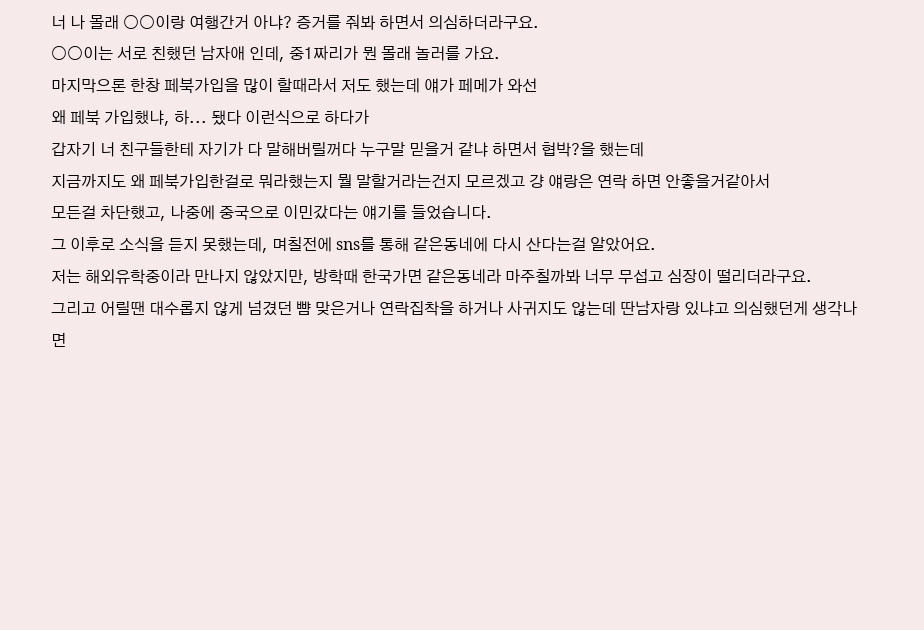너 나 몰래 ○○이랑 여행간거 아냐? 증거를 줘봐 하면서 의심하더라구요.
○○이는 서로 친했던 남자애 인데, 중1짜리가 뭔 몰래 놀러를 가요.
마지막으론 한창 페북가입을 많이 할때라서 저도 했는데 얘가 페메가 와선
왜 페북 가입했냐, 하... 됐다 이런식으로 하다가
갑자기 너 친구들한테 자기가 다 말해버릴꺼다 누구말 믿을거 같냐 하면서 협박?을 했는데
지금까지도 왜 페북가입한걸로 뭐라했는지 뭘 말할거라는건지 모르겠고 걍 얘랑은 연락 하면 안좋을거같아서
모든걸 차단했고, 나중에 중국으로 이민갔다는 얘기를 들었습니다.
그 이후로 소식을 듣지 못했는데, 며칠전에 sns를 통해 같은동네에 다시 산다는걸 알았어요.
저는 해외유학중이라 만나지 않았지만, 방학때 한국가면 같은동네라 마주칠까봐 너무 무섭고 심장이 떨리더라구요.
그리고 어릴땐 대수롭지 않게 넘겼던 뺨 맞은거나 연락집착을 하거나 사귀지도 않는데 딴남자랑 있냐고 의심했던게 생각나면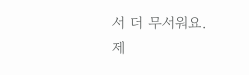서 더 무서워요.
제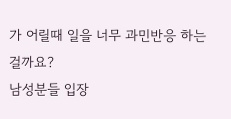가 어릴때 일을 너무 과민반응 하는걸까요?
남성분들 입장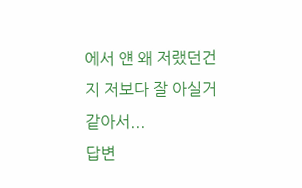에서 얜 왜 저랬던건지 저보다 잘 아실거같아서...
답변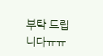부탁 드립니다ㅠㅠ